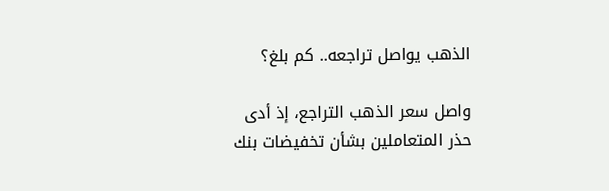الذهب يواصل تراجعه.. كم بلغ؟

واصل سعر الذهب التراجع، إذ أدى حذر المتعاملين بشأن تخفيضات بنك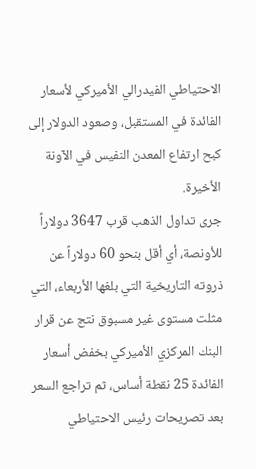الاحتياطي الفيدرالي الأميركي لأسعار الفائدة في المستقبل، وصعود الدولار إلى كبح ارتفاع المعدن النفيس في الآونة الأخيرة.
جرى تداول الذهب قرب 3647 دولاراً للأونصة، أي أقل بنحو 60 دولاراً عن ذروته التاريخية التي بلغها الأربعاء، التي مثلت مستوى غير مسبوق نتج عن قرار البنك المركزي الأميركي بخفض أسعار الفائدة 25 نقطة أساس، ثم تراجع السعر بعد تصريحات رئيس الاحتياطي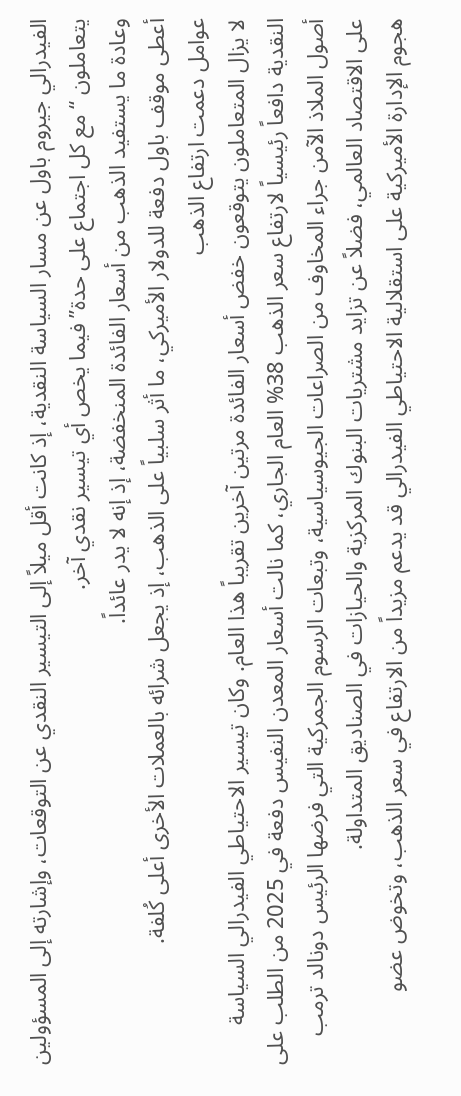الفيدرالي جيروم باول عن مسار السياسة النقدية، إذ كانت أقل ميلاً إلى التيسير النقدي عن التوقعات، وإشارته إلى المسؤولين يتعاملون “مع كل اجتماع على حدة” فيما يخص أي تيسير نقدي آخر.
وعادة ما يستفيد الذهب من أسعار الفائدة المنخفضة، إذ إنه لا يدر عائداً.
أعطى موقف باول دفعة للدولار الأميركي، ما أثر سلبياً على الذهب، إذ يجعل شرائه بالعملات الأخرى أعلى كُلفة.
عوامل دعمت ارتفاع الذهب
لا يزال المتعاملون يتوقعون خفض أسعار الفائدة مرتين آخرين تقريباً هذا العام. وكان تيسير الاحتياطي الفيدرالي السياسة النقدية دافعاً رئيسياً لارتفاع سعر الذهب 38% العام الجاري، كما نالت أسعار المعدن النفيس دفعة في 2025 من الطلب على أصول الملاذ الآمن جراء المخاوف من الصراعات الجيوسياسية، وتبعات الرسوم الجمركية التي فرضها الرئيس دونالد ترمب على الاقتصاد العالمي، فضلاً عن تزايد مشتريات البنوك المركزية والحيازات في الصناديق المتداولة.
هجوم الإدارة الأميركية على استقلالية الاحتياطي الفيدرالي قد يدعم مزيداً من الارتفاع في سعر الذهب، وتخوض عضو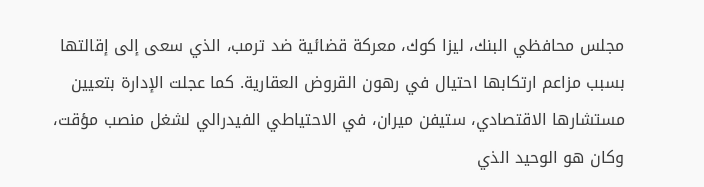مجلس محافظي البنك، ليزا كوك، معركة قضائية ضد ترمب، الذي سعى إلى إقالتها بسبب مزاعم ارتكابها احتيال في رهون القروض العقارية. كما عجلت الإدارة بتعيين مستشارها الاقتصادي، ستيفن ميران، في الاحتياطي الفيدرالي لشغل منصب مؤقت، وكان هو الوحيد الذي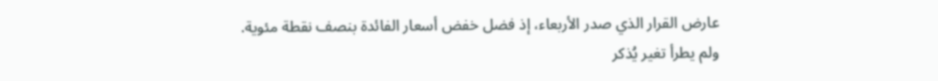عارض القرار الذي صدر الأربعاء، إذ فضل خفض أسعار الفائدة بنصف نقطة مئوية.
ولم يطرأ تغير يُذكر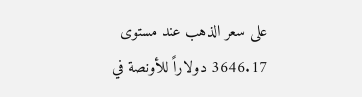على سعر الذهب عند مستوى 3646.17 دولاراً للأونصة في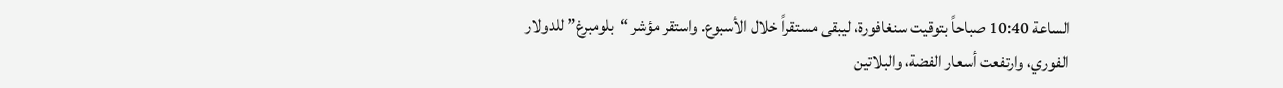الساعة 10:40 صباحاً بتوقيت سنغافورة، ليبقى مستقراً خلال الأسبوع. واستقر مؤشر “بلومبرغ” للدولار الفوري، وارتفعت أسعار الفضة، والبلاتين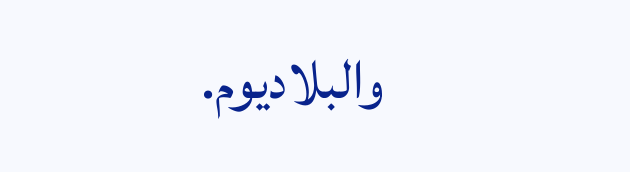والبلاديوم.